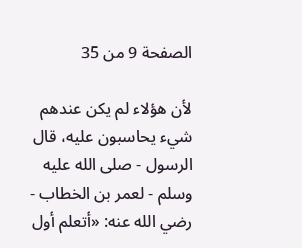الصفحة 9 من 35

لأن هؤلاء لم يكن عندهم شيء يحاسبون عليه، قال الرسول - صلى الله عليه وسلم - لعمر بن الخطاب - رضي الله عنه: «أتعلم أول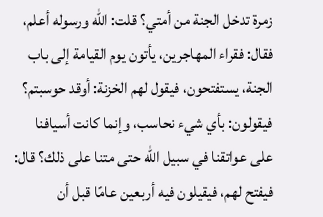زمرة تدخل الجنة من أمتي؟ قلت: الله ورسوله أعلم، فقال: فقراء المهاجرين، يأتون يوم القيامة إلى باب الجنة، يستفتحون، فيقول لهم الخزنة: أوقد حوسبتم؟ فيقولون: بأي شيء نحاسب، وإنما كانت أسيافنا على عواتقنا في سبيل الله حتى متنا على ذلك؟ قال: فيفتح لهم، فيقيلون فيه أربعين عامًا قبل أن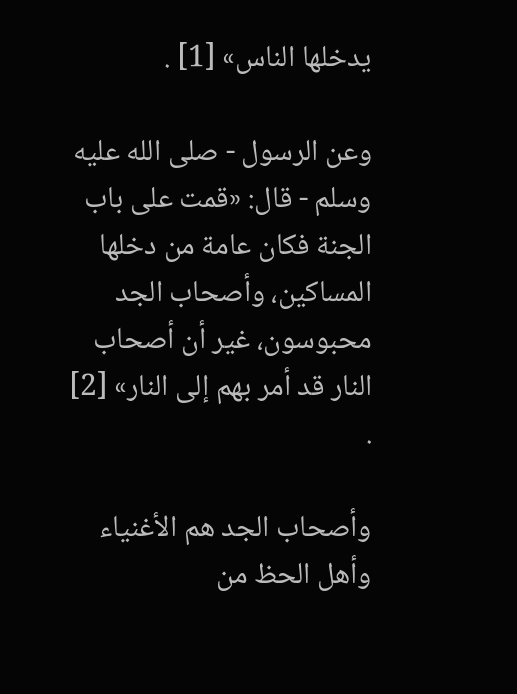يدخلها الناس» [1] .

وعن الرسول - صلى الله عليه وسلم - قال: «قمت على باب الجنة فكان عامة من دخلها المساكين، وأصحاب الجد محبوسون، غير أن أصحاب النار قد أمر بهم إلى النار» [2] .

وأصحاب الجد هم الأغنياء وأهل الحظ من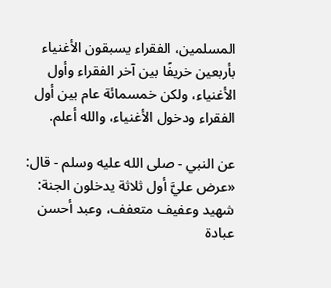المسلمين، الفقراء يسبقون الأغنياء بأربعين خريفًا بين آخر الفقراء وأول الأغنياء، ولكن خمسمائة عام بين أول الفقراء ودخول الأغنياء، والله أعلم.

عن النبي - صلى الله عليه وسلم - قال: «عرض عليَّ أول ثلاثة يدخلون الجنة: شهيد وعفيف متعفف، وعبد أحسن عبادة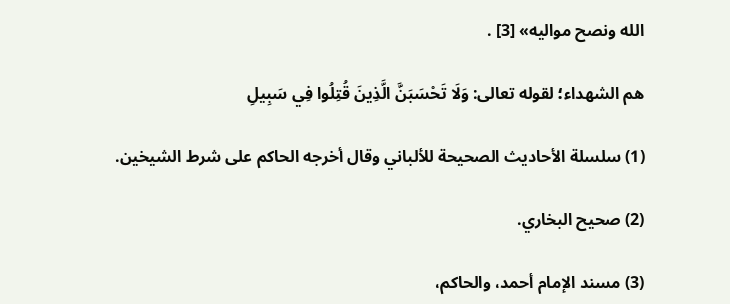الله ونصح مواليه» [3] .

هم الشهداء؛ لقوله تعالى: وَلَا تَحْسَبَنَّ الَّذِينَ قُتِلُوا فِي سَبِيلِ

(1) سلسلة الأحاديث الصحيحة للألباني وقال أخرجه الحاكم على شرط الشيخين.

(2) صحيح البخاري.

(3) مسند الإمام أحمد، والحاكم،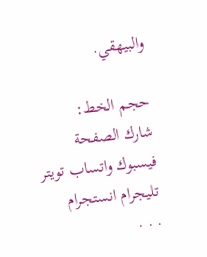والبيهقي.

حجم الخط:
شارك الصفحة
فيسبوك واتساب تويتر تليجرام انستجرام
. . .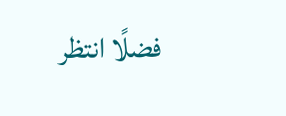فضلًا انتظر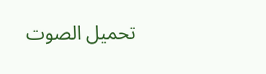تحميل الصوت